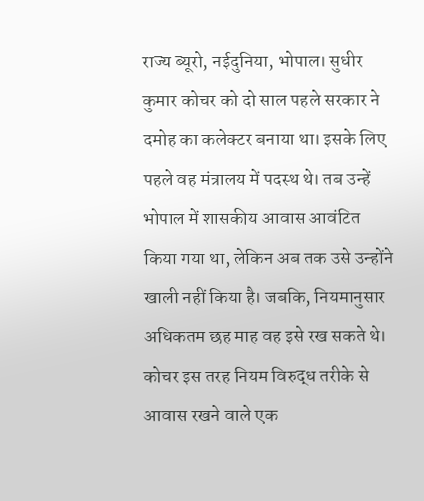राज्य ब्यूरो, नईदुनिया, भोपाल। सुधीर कुमार कोचर को दो साल पहले सरकार ने दमोह का कलेक्टर बनाया था। इसके लिए पहले वह मंत्रालय में पदस्थ थे। तब उन्हें भोपाल में शासकीय आवास आवंटित किया गया था, लेकिन अब तक उसे उन्होंने खाली नहीं किया है। जबकि, नियमानुसार अधिकतम छह माह वह इसे रख सकते थे।
कोचर इस तरह नियम विरुद्ध तरीके से आवास रखने वाले एक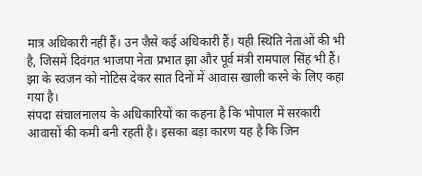मात्र अधिकारी नहीं हैं। उन जैसे कई अधिकारी हैं। यही स्थिति नेताओं की भी है, जिसमें दिवंगत भाजपा नेता प्रभात झा और पूर्व मंत्री रामपाल सिंह भी हैं। झा के स्वजन को नोटिस देकर सात दिनों में आवास खाली करने के लिए कहा गया है।
संपदा संचालनालय के अधिकारियों का कहना है कि भोपाल में सरकारी आवासों की कमी बनी रहती है। इसका बड़ा कारण यह है कि जिन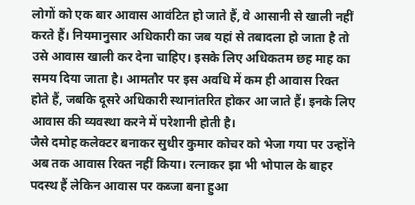लोगों को एक बार आवास आवंटित हो जाते हैं, वे आसानी से खाली नहीं करते हैं। नियमानुसार अधिकारी का जब यहां से तबादला हो जाता है तो उसे आवास खाली कर देना चाहिए। इसके लिए अधिकतम छह माह का समय दिया जाता है। आमतौर पर इस अवधि में कम ही आवास रिक्त होते हैं, जबकि दूसरे अधिकारी स्थानांतरित होकर आ जाते हैं। इनके लिए आवास की व्यवस्था करने में परेशानी होती है।
जैसे दमोह कलेक्टर बनाकर सुधीर कुमार कोचर को भेजा गया पर उन्होंने अब तक आवास रिक्त नहीं किया। रत्नाकर झा भी भोपाल के बाहर पदस्थ हैं लेकिन आवास पर कब्जा बना हुआ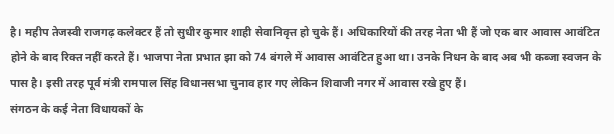है। महीप तेजस्वी राजगढ़ कलेक्टर हैं तो सुधीर कुमार शाही सेवानिवृत्त हो चुके हैं। अधिकारियों की तरह नेता भी हैं जो एक बार आवास आवंटित होने के बाद रिक्त नहीं करते हैं। भाजपा नेता प्रभात झा को 74 बंगले में आवास आवंटित हुआ था। उनके निधन के बाद अब भी कब्जा स्वजन के पास है। इसी तरह पूर्व मंत्री रामपाल सिंह विधानसभा चुनाव हार गए लेकिन शिवाजी नगर में आवास रखे हुए हैं।
संगठन के कई नेता विधायकों के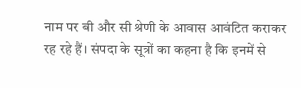नाम पर बी और सी श्रेणी के आवास आवंटित कराकर रह रहे हैं। संपदा के सूत्रों का कहना है कि इनमें से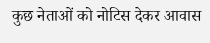कुछ नेताओं को नोटिस देकर आवास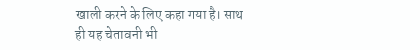खाली करने के लिए कहा गया है। साथ ही यह चेतावनी भी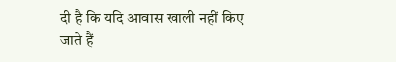दी है कि यदि आवास खाली नहीं किए जाते हैं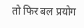तो फिर बल प्रयोग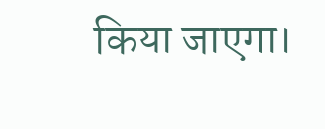किया जाएगा।